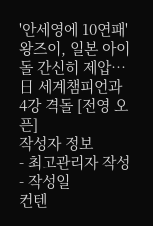'안세영에 10연패' 왕즈이, 일본 아이돌 간신히 제압…日 세계챔피언과 4강 격돌 [전영 오픈]
작성자 정보
- 최고관리자 작성
- 작성일
컨텐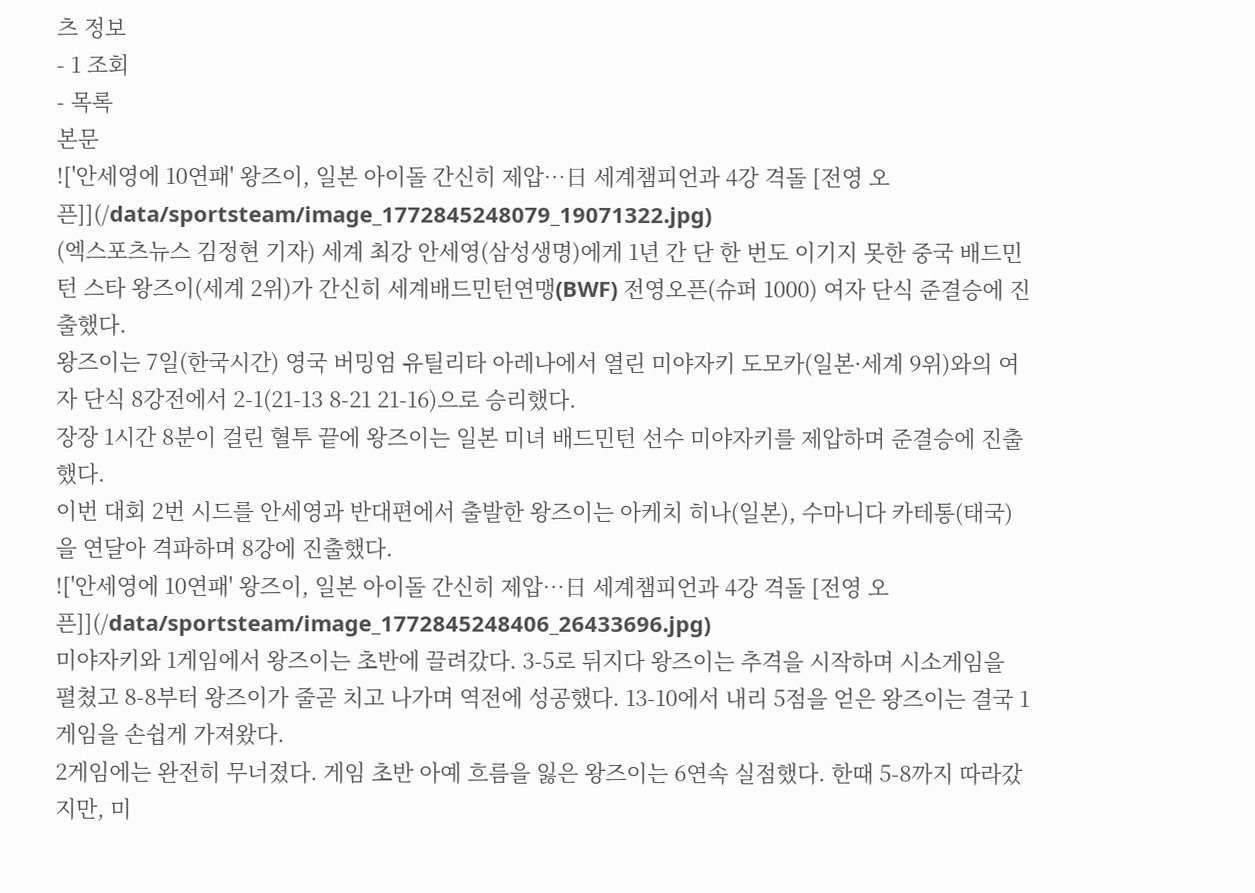츠 정보
- 1 조회
- 목록
본문
!['안세영에 10연패' 왕즈이, 일본 아이돌 간신히 제압…日 세계챔피언과 4강 격돌 [전영 오픈]](/data/sportsteam/image_1772845248079_19071322.jpg)
(엑스포츠뉴스 김정현 기자) 세계 최강 안세영(삼성생명)에게 1년 간 단 한 번도 이기지 못한 중국 배드민턴 스타 왕즈이(세계 2위)가 간신히 세계배드민턴연맹(BWF) 전영오픈(슈퍼 1000) 여자 단식 준결승에 진출했다.
왕즈이는 7일(한국시간) 영국 버밍엄 유틸리타 아레나에서 열린 미야자키 도모카(일본·세계 9위)와의 여자 단식 8강전에서 2-1(21-13 8-21 21-16)으로 승리했다.
장장 1시간 8분이 걸린 혈투 끝에 왕즈이는 일본 미녀 배드민턴 선수 미야자키를 제압하며 준결승에 진출했다.
이번 대회 2번 시드를 안세영과 반대편에서 출발한 왕즈이는 아케치 히나(일본), 수마니다 카테통(태국)을 연달아 격파하며 8강에 진출했다.
!['안세영에 10연패' 왕즈이, 일본 아이돌 간신히 제압…日 세계챔피언과 4강 격돌 [전영 오픈]](/data/sportsteam/image_1772845248406_26433696.jpg)
미야자키와 1게임에서 왕즈이는 초반에 끌려갔다. 3-5로 뒤지다 왕즈이는 추격을 시작하며 시소게임을 펼쳤고 8-8부터 왕즈이가 줄곧 치고 나가며 역전에 성공했다. 13-10에서 내리 5점을 얻은 왕즈이는 결국 1게임을 손쉽게 가져왔다.
2게임에는 완전히 무너졌다. 게임 초반 아예 흐름을 잃은 왕즈이는 6연속 실점했다. 한때 5-8까지 따라갔지만, 미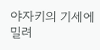야자키의 기세에 밀려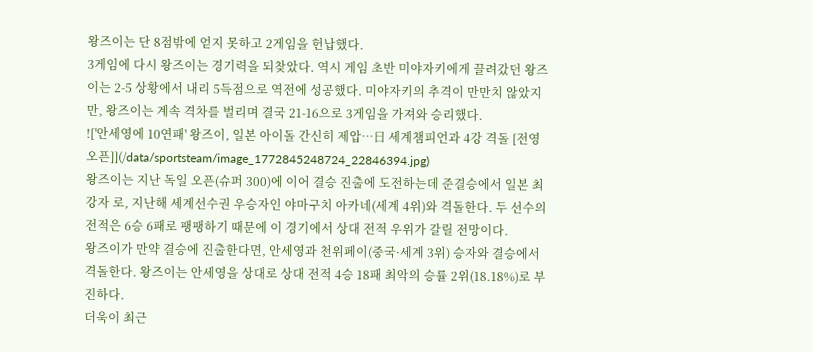왕즈이는 단 8점밖에 얻지 못하고 2게임을 헌납했다.
3게임에 다시 왕즈이는 경기력을 되찾았다. 역시 게임 초반 미야자키에게 끌려갔던 왕즈이는 2-5 상황에서 내리 5득점으로 역전에 성공했다. 미야자키의 추격이 만만치 않았지만, 왕즈이는 계속 격차를 벌리며 결국 21-16으로 3게임을 가져와 승리했다.
!['안세영에 10연패' 왕즈이, 일본 아이돌 간신히 제압…日 세계챔피언과 4강 격돌 [전영 오픈]](/data/sportsteam/image_1772845248724_22846394.jpg)
왕즈이는 지난 독일 오픈(슈퍼 300)에 이어 결승 진출에 도전하는데 준결승에서 일본 최강자 로, 지난해 세계선수권 우승자인 야마구치 아카네(세계 4위)와 격돌한다. 두 선수의 전적은 6승 6패로 팽팽하기 때문에 이 경기에서 상대 전적 우위가 갈릴 전망이다.
왕즈이가 만약 결승에 진출한다면, 안세영과 천위페이(중국·세계 3위) 승자와 결승에서 격돌한다. 왕즈이는 안세영을 상대로 상대 전적 4승 18패 최악의 승률 2위(18.18%)로 부진하다.
더욱이 최근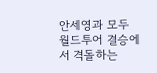안세영과 모두 월드투어 결승에서 격돌하는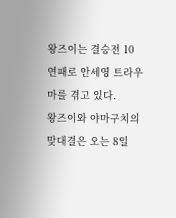왕즈이는 결승전 10연패로 안세영 트라우마를 겪고 있다.
왕즈이와 야마구치의 맞대결은 오는 8일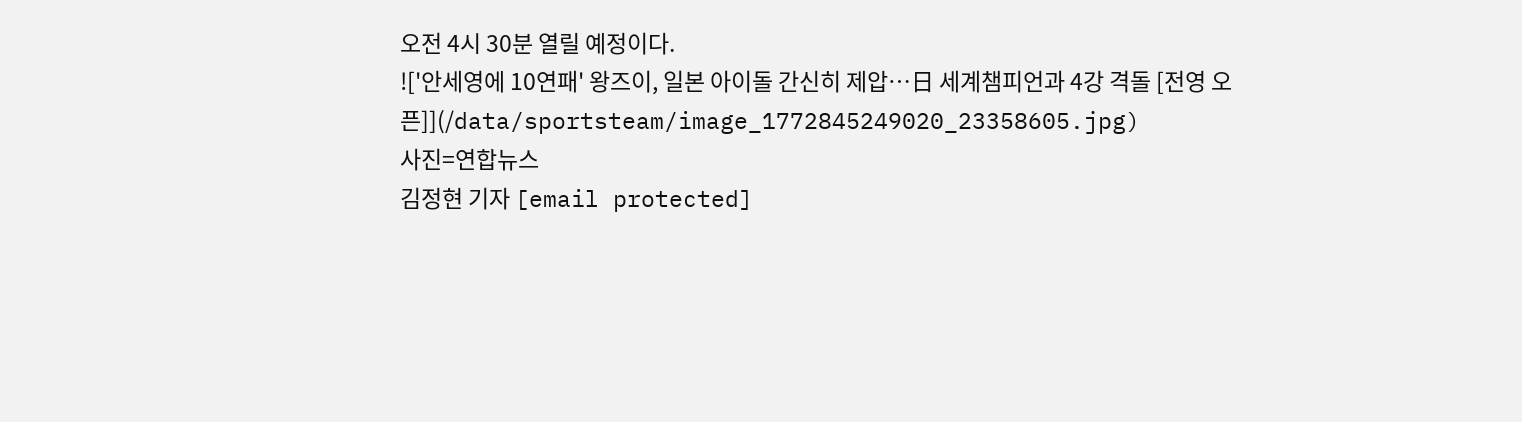오전 4시 30분 열릴 예정이다.
!['안세영에 10연패' 왕즈이, 일본 아이돌 간신히 제압…日 세계챔피언과 4강 격돌 [전영 오픈]](/data/sportsteam/image_1772845249020_23358605.jpg)
사진=연합뉴스
김정현 기자 [email protected]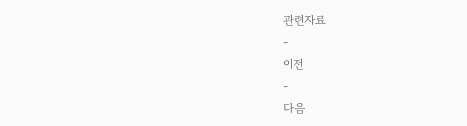관련자료
-
이전
-
다음